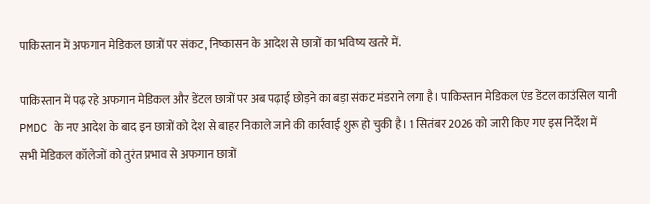पाकिस्तान में अफगान मेडिकल छात्रों पर संकट, निष्कासन के आदेश से छात्रों का भविष्य खतरे में.

पाकिस्तान में पढ़ रहे अफगान मेडिकल और डेंटल छात्रों पर अब पढ़ाई छोड़ने का बड़ा संकट मंडराने लगा है। पाकिस्तान मेडिकल एंड डेंटल काउंसिल यानी PMDC के नए आदेश के बाद इन छात्रों को देश से बाहर निकाले जाने की कार्रवाई शुरू हो चुकी है। 1 सितंबर 2026 को जारी किए गए इस निर्देश में सभी मेडिकल कॉलेजों को तुरंत प्रभाव से अफगान छात्रों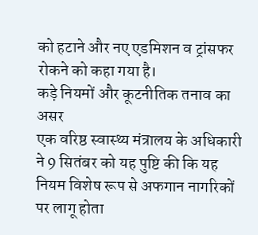को हटाने और नए एडमिशन व ट्रांसफर रोकने को कहा गया है।
कड़े नियमों और कूटनीतिक तनाव का असर
एक वरिष्ठ स्वास्थ्य मंत्रालय के अधिकारी ने 9 सितंबर को यह पुष्टि की कि यह नियम विशेष रूप से अफगान नागरिकों पर लागू होता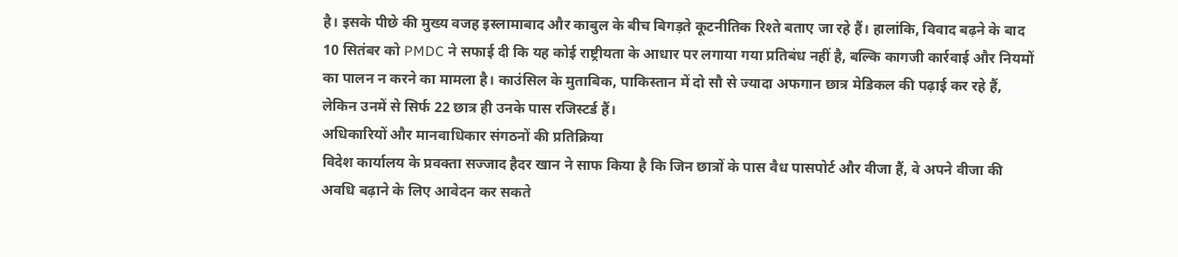है। इसके पीछे की मुख्य वजह इस्लामाबाद और काबुल के बीच बिगड़ते कूटनीतिक रिश्ते बताए जा रहे हैं। हालांकि, विवाद बढ़ने के बाद 10 सितंबर को PMDC ने सफाई दी कि यह कोई राष्ट्रीयता के आधार पर लगाया गया प्रतिबंध नहीं है, बल्कि कागजी कार्रवाई और नियमों का पालन न करने का मामला है। काउंसिल के मुताबिक, पाकिस्तान में दो सौ से ज्यादा अफगान छात्र मेडिकल की पढ़ाई कर रहे हैं, लेकिन उनमें से सिर्फ 22 छात्र ही उनके पास रजिस्टर्ड हैं।
अधिकारियों और मानवाधिकार संगठनों की प्रतिक्रिया
विदेश कार्यालय के प्रवक्ता सज्जाद हैदर खान ने साफ किया है कि जिन छात्रों के पास वैध पासपोर्ट और वीजा हैं, वे अपने वीजा की अवधि बढ़ाने के लिए आवेदन कर सकते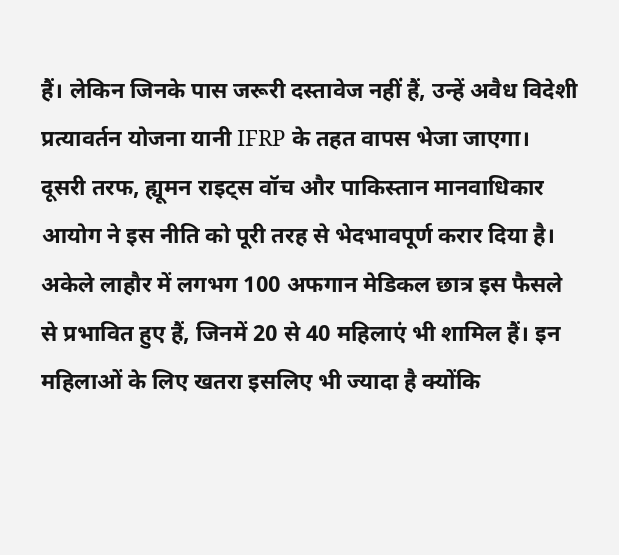हैं। लेकिन जिनके पास जरूरी दस्तावेज नहीं हैं, उन्हें अवैध विदेशी प्रत्यावर्तन योजना यानी IFRP के तहत वापस भेजा जाएगा। दूसरी तरफ, ह्यूमन राइट्स वॉच और पाकिस्तान मानवाधिकार आयोग ने इस नीति को पूरी तरह से भेदभावपूर्ण करार दिया है। अकेले लाहौर में लगभग 100 अफगान मेडिकल छात्र इस फैसले से प्रभावित हुए हैं, जिनमें 20 से 40 महिलाएं भी शामिल हैं। इन महिलाओं के लिए खतरा इसलिए भी ज्यादा है क्योंकि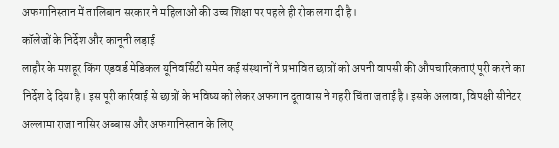अफगानिस्तान में तालिबान सरकार ने महिलाओं की उच्च शिक्षा पर पहले ही रोक लगा दी है।
कॉलेजों के निर्देश और कानूनी लड़ाई
लाहौर के मशहूर किंग एडवर्ड मेडिकल यूनिवर्सिटी समेत कई संस्थानों ने प्रभावित छात्रों को अपनी वापसी की औपचारिकताएं पूरी करने का निर्देश दे दिया है। इस पूरी कार्रवाई से छात्रों के भविष्य को लेकर अफगान दूतावास ने गहरी चिंता जताई है। इसके अलावा, विपक्षी सीनेटर अल्लामा राजा नासिर अब्बास और अफगानिस्तान के लिए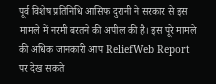पूर्व विशेष प्रतिनिधि आसिफ दुरानी ने सरकार से इस मामले में नरमी बरतने की अपील की है। इस पूरे मामले की अधिक जानकारी आप ReliefWeb Report पर देख सकते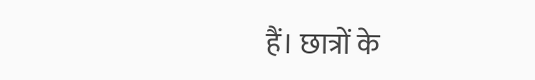हैं। छात्रों के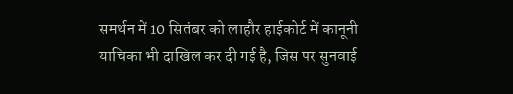समर्थन में 10 सितंबर को लाहौर हाईकोर्ट में कानूनी याचिका भी दाखिल कर दी गई है, जिस पर सुनवाई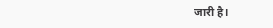जारी है।